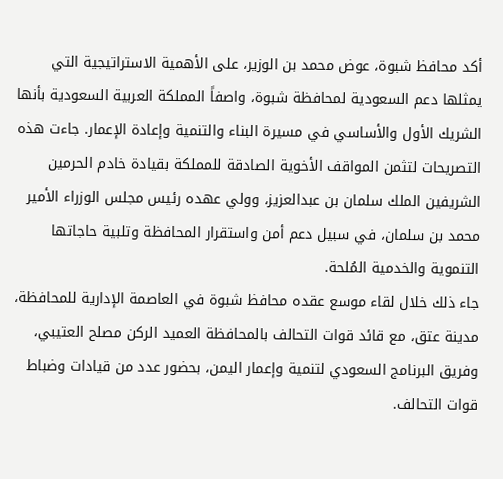أكد محافظ شبوة، عوض محمد بن الوزير، على الأهمية الاستراتيجية التي يمثلها دعم السعودية لمحافظة شبوة، واصفاً المملكة العربية السعودية بأنها الشريك الأول والأساسي في مسيرة البناء والتنمية وإعادة الإعمار. جاءت هذه التصريحات لتثمن المواقف الأخوية الصادقة للمملكة بقيادة خادم الحرمين الشريفين الملك سلمان بن عبدالعزيز، وولي عهده رئيس مجلس الوزراء الأمير محمد بن سلمان، في سبيل دعم أمن واستقرار المحافظة وتلبية حاجاتها التنموية والخدمية المُلحة.
جاء ذلك خلال لقاء موسع عقده محافظ شبوة في العاصمة الإدارية للمحافظة، مدينة عتق، مع قائد قوات التحالف بالمحافظة العميد الركن مصلح العتيبي، وفريق البرنامج السعودي لتنمية وإعمار اليمن، بحضور عدد من قيادات وضباط قوات التحالف.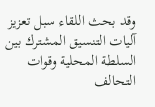وقد بحث اللقاء سبل تعزيز آليات التنسيق المشترك بين السلطة المحلية وقوات التحالف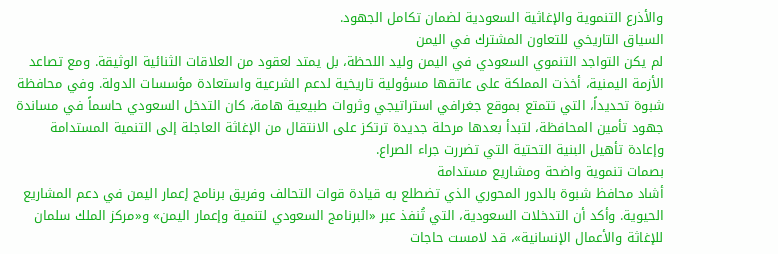والأذرع التنموية والإغاثية السعودية لضمان تكامل الجهود.
السياق التاريخي للتعاون المشترك في اليمن
لم يكن التواجد التنموي السعودي في اليمن وليد اللحظة، بل يمتد لعقود من العلاقات الثنائية الوثيقة. ومع تصاعد الأزمة اليمنية، أخذت المملكة على عاتقها مسؤولية تاريخية لدعم الشرعية واستعادة مؤسسات الدولة. وفي محافظة شبوة تحديداً، التي تتمتع بموقع جغرافي استراتيجي وثروات طبيعية هامة، كان التدخل السعودي حاسماً في مساندة جهود تأمين المحافظة، لتبدأ بعدها مرحلة جديدة ترتكز على الانتقال من الإغاثة العاجلة إلى التنمية المستدامة وإعادة تأهيل البنية التحتية التي تضررت جراء الصراع.
بصمات تنموية واضحة ومشاريع مستدامة
أشاد محافظ شبوة بالدور المحوري الذي تضطلع به قيادة قوات التحالف وفريق برنامج إعمار اليمن في دعم المشاريع الحيوية. وأكد أن التدخلات السعودية، التي تُنفذ عبر «البرنامج السعودي لتنمية وإعمار اليمن» و«مركز الملك سلمان للإغاثة والأعمال الإنسانية»، قد لامست حاجات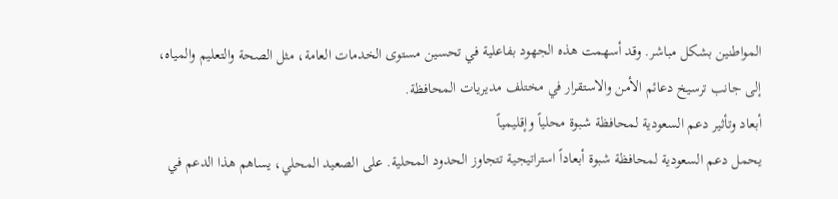المواطنين بشكل مباشر. وقد أسهمت هذه الجهود بفاعلية في تحسين مستوى الخدمات العامة، مثل الصحة والتعليم والمياه، إلى جانب ترسيخ دعائم الأمن والاستقرار في مختلف مديريات المحافظة.
أبعاد وتأثير دعم السعودية لمحافظة شبوة محلياً وإقليمياً
يحمل دعم السعودية لمحافظة شبوة أبعاداً استراتيجية تتجاوز الحدود المحلية. على الصعيد المحلي، يساهم هذا الدعم في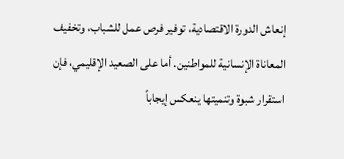إنعاش الدورة الاقتصادية، توفير فرص عمل للشباب، وتخفيف المعاناة الإنسانية للمواطنين. أما على الصعيد الإقليمي، فإن استقرار شبوة وتنميتها ينعكس إيجاباً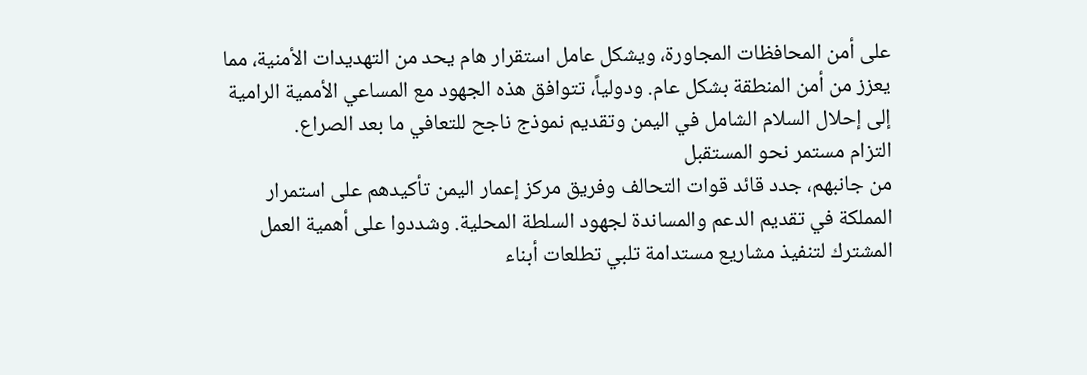على أمن المحافظات المجاورة، ويشكل عامل استقرار هام يحد من التهديدات الأمنية، مما يعزز من أمن المنطقة بشكل عام. ودولياً، تتوافق هذه الجهود مع المساعي الأممية الرامية إلى إحلال السلام الشامل في اليمن وتقديم نموذج ناجح للتعافي ما بعد الصراع.
التزام مستمر نحو المستقبل
من جانبهم، جدد قائد قوات التحالف وفريق مركز إعمار اليمن تأكيدهم على استمرار المملكة في تقديم الدعم والمساندة لجهود السلطة المحلية. وشددوا على أهمية العمل المشترك لتنفيذ مشاريع مستدامة تلبي تطلعات أبناء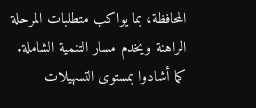المحافظة، بما يواكب متطلبات المرحلة الراهنة ويخدم مسار التنمية الشاملة. كما أشادوا بمستوى التسهيلات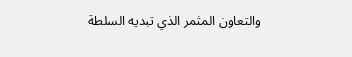والتعاون المثمر الذي تبديه السلطة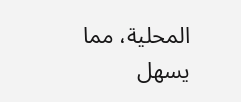المحلية، مما يسهل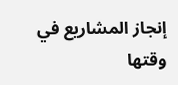إنجاز المشاريع في وقتها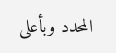المحدد وبأعلى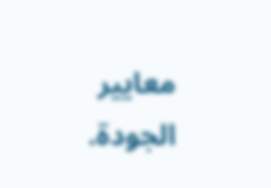معايير الجودة.